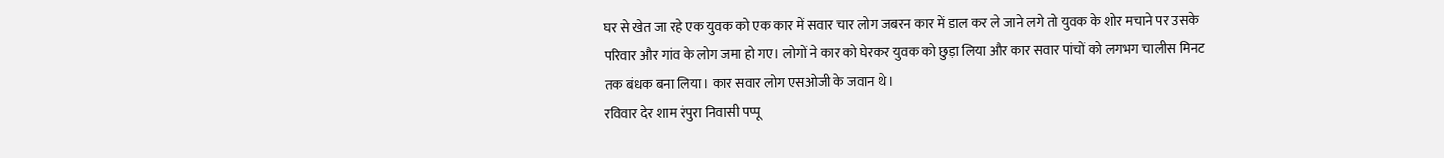घर से खेत जा रहे एक युवक को एक कार में सवार चार लोग जबरन कार में डाल कर ले जाने लगे तो युवक के शोर मचाने पर उसके परिवार और गांव के लोग जमा हो गए। लोगों ने कार को घेरकर युवक को छुड़ा लिया और कार सवार पांचों को लगभग चालीस मिनट तक बंधक बना लिया। कार सवार लोग एसओजी के जवान थे।
रविवार देर शाम रंपुरा निवासी पप्पू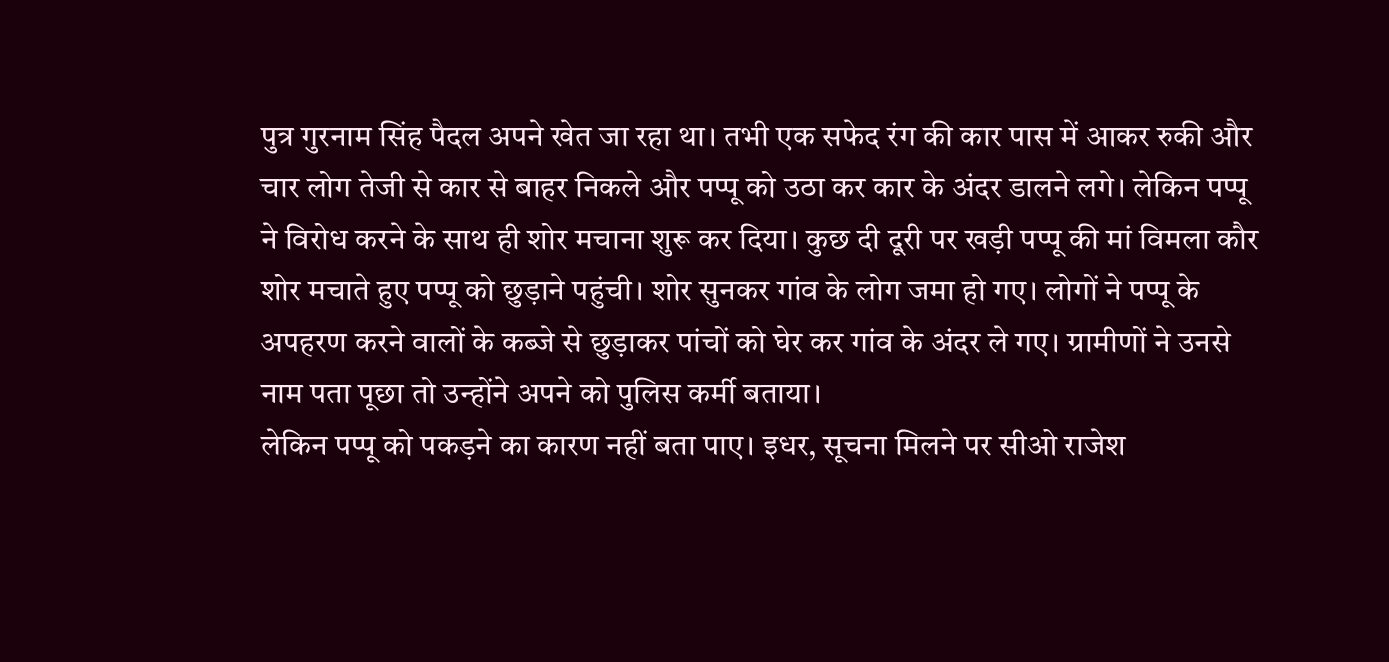पुत्र गुरनाम सिंह पैदल अपने खेत जा रहा था। तभी एक सफेद रंग की कार पास में आकर रुकी और चार लोग तेजी से कार से बाहर निकले और पप्पू को उठा कर कार के अंदर डालने लगे। लेकिन पप्पू ने विरोध करने के साथ ही शोर मचाना शुरू कर दिया। कुछ दी दूरी पर खड़ी पप्पू की मां विमला कौर शोर मचाते हुए पप्पू को छुड़ाने पहुंची। शोर सुनकर गांव के लोग जमा हो गए। लोगों ने पप्पू के अपहरण करने वालों के कब्जे से छुड़ाकर पांचों को घेर कर गांव के अंदर ले गए। ग्रामीणों ने उनसे नाम पता पूछा तो उन्होंने अपने को पुलिस कर्मी बताया।
लेकिन पप्पू को पकड़ने का कारण नहीं बता पाए। इधर, सूचना मिलने पर सीओ राजेश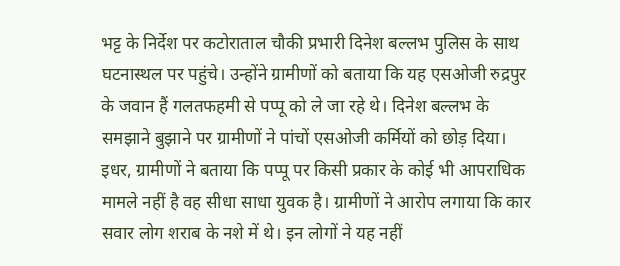भट्ट के निर्देश पर कटोराताल चौकी प्रभारी दिनेश बल्लभ पुलिस के साथ घटनास्थल पर पहुंचे। उन्होंने ग्रामीणों को बताया कि यह एसओजी रुद्रपुर के जवान हैं गलतफहमी से पप्पू को ले जा रहे थे। दिनेश बल्लभ के समझाने बुझाने पर ग्रामीणों ने पांचों एसओजी कर्मियों को छोड़ दिया। इधर, ग्रामीणों ने बताया कि पप्पू पर किसी प्रकार के कोई भी आपराधिक मामले नहीं है वह सीधा साधा युवक है। ग्रामीणों ने आरोप लगाया कि कार सवार लोग शराब के नशे में थे। इन लोगों ने यह नहीं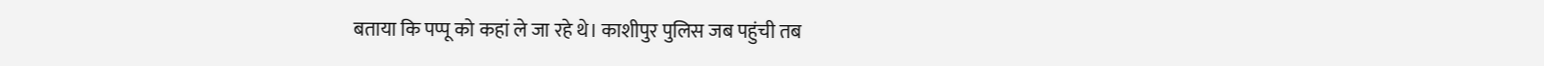बताया कि पप्पू को कहां ले जा रहे थे। काशीपुर पुलिस जब पहुंची तब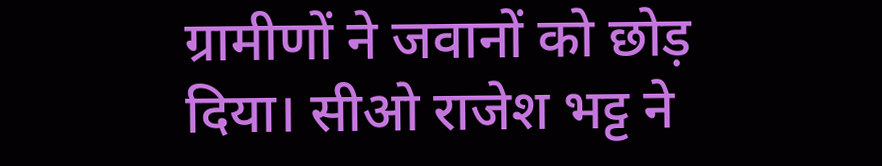ग्रामीणों ने जवानों को छोड़ दिया। सीओ राजेश भट्ट ने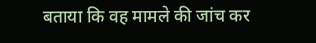बताया कि वह मामले की जांच कर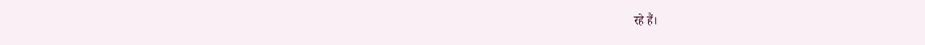रहे हैं।